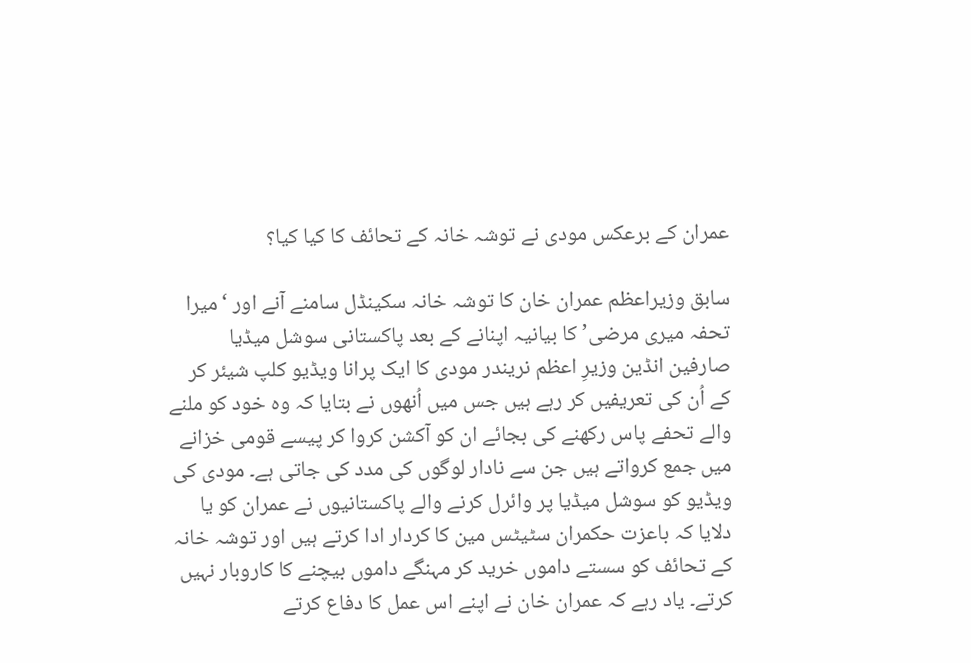عمران کے برعکس مودی نے توشہ خانہ کے تحائف کا کیا کیا؟

سابق وزیراعظم عمران خان کا توشہ خانہ سکینڈل سامنے آنے اور ‘میرا تحفہ میری مرضی’ کا بیانیہ اپنانے کے بعد پاکستانی سوشل میڈیا صارفین انڈین وزیرِ اعظم نریندر مودی کا ایک پرانا ویڈیو کلپ شیئر کر کے اُن کی تعریفیں کر رہے ہیں جس میں اُنھوں نے بتایا کہ وہ خود کو ملنے والے تحفے پاس رکھنے کی بجائے ان کو آکشن کروا کر پیسے قومی خزانے میں جمع کرواتے ہیں جن سے نادار لوگوں کی مدد کی جاتی ہے۔ مودی کی ویڈیو کو سوشل میڈیا پر وائرل کرنے والے پاکستانیوں نے عمران کو یا دلایا کہ باعزت حکمران سٹیٹس مین کا کردار ادا کرتے ہیں اور توشہ خانہ کے تحائف کو سستے داموں خرید کر مہنگے داموں بیچنے کا کاروبار نہیں کرتے۔ یاد رہے کہ عمران خان نے اپنے اس عمل کا دفاع کرتے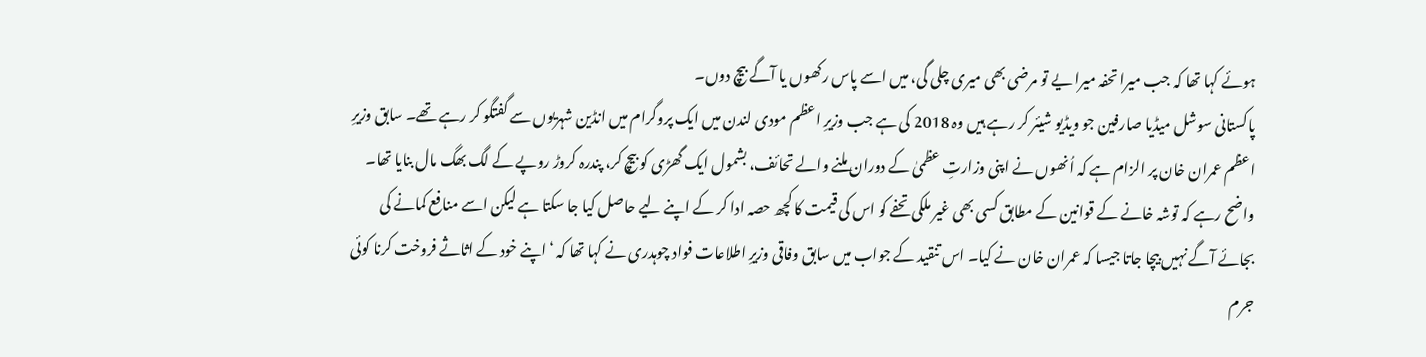ہوئے کہا تھا کہ جب میرا تحفہ میرا یے تو مرضی بھی میری چلی گی، میں اسے پاس رکھوں یا آگے بیچ دوں۔
پاکستانی سوشل میڈیا صارفین جو ویڈیو شیئر کر رہے ہیں وہ 2018 کی ہے جب وزیرِ اعظم مودی لندن میں ایک پروگرام میں انڈین شہریوں سے گفتگو کر رہے تھے۔ سابق وزیرِ اعظم عمران خان پر الزام ہے کہ اُنھوں نے اپنی وزارتِ عظمیٰ کے دوران ملنے والے تحائف، بشمول ایک گھڑی کو بیچ کر، پندرہ کروڑ روپے کے لگ بھگ مال بنایا تھا۔ واضح رہے کہ توشہ خانے کے قوانین کے مطابق کسی بھی غیر ملکی تحفے کو اس کی قیمت کا کچھ حصہ ادا کر کے اپنے لیے حاصل کیا جا سکتا ہے لیکن اسے منافع کمانے کی بجائے آگے نہیں بیچا جاتا جیسا کہ عمران خان نے کیا۔ اس تنقید کے جواب میں سابق وفاقی وزیرِ اطلاعات فواد چوہدری نے کہا تھا کہ ‘اپنے خود کے اثاثے فروخت کرنا کوئی جرم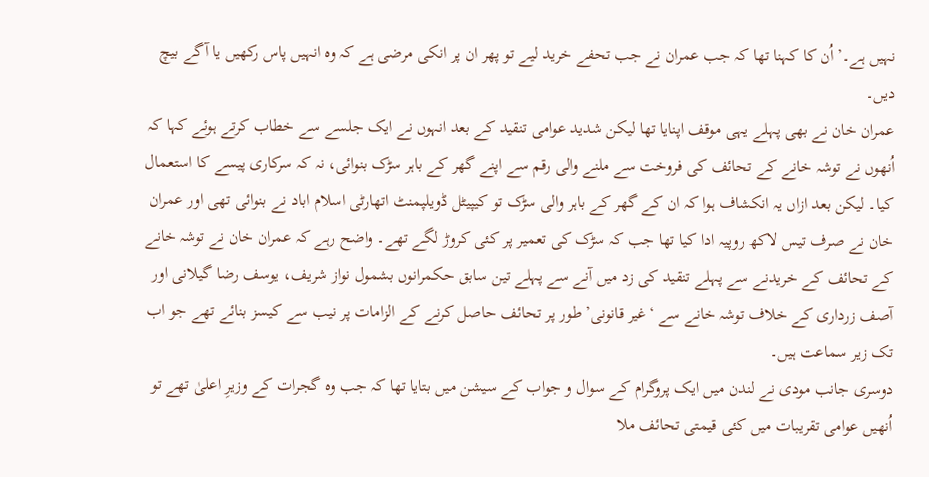نہیں ہے۔’ اُن کا کہنا تھا کہ جب عمران نے جب تحفے خرید لیے تو پھر ان پر انکی مرضی ہے کہ وہ انہیں پاس رکھیں یا آگے بیچ دیں۔
عمران خان نے بھی پہلے یہی موقف اپنایا تھا لیکن شدید عوامی تنقید کے بعد انہوں نے ایک جلسے سے خطاب کرتے ہوئے کہا کہ اُنھوں نے توشہ خانے کے تحائف کی فروخت سے ملنے والی رقم سے اپنے گھر کے باہر سڑک بنوائی، نہ کہ سرکاری پیسے کا استعمال کیا۔ لیکن بعد ازاں یہ انکشاف ہوا کہ ان کے گھر کے باہر والی سڑک تو کیپیٹل ڈویلپمنٹ اتھارٹی اسلام اباد نے بنوائی تھی اور عمران خان نے صرف تیس لاکھ روپیہ ادا کیا تھا جب کہ سڑک کی تعمیر پر کئی کروڑ لگے تھے۔ واضح رہے کہ عمران خان نے توشہ خانے کے تحائف کے خریدنے سے پہلے تنقید کی زد میں آنے سے پہلے تین سابق حکمرانوں بشمول نواز شریف، یوسف رضا گیلانی اور آصف زرداری کے خلاف توشہ خانے سے ‘غیر قانونی’ طور پر تحائف حاصل کرنے کے الزامات پر نیب سے کیسز بنائے تھے جو اب تک زیر سماعت ہیں۔
دوسری جانب مودی نے لندن میں ایک پروگرام کے سوال و جواب کے سیشن میں بتایا تھا کہ جب وہ گجرات کے وزیرِ اعلیٰ تھے تو اُنھیں عوامی تقریبات میں کئی قیمتی تحائف ملا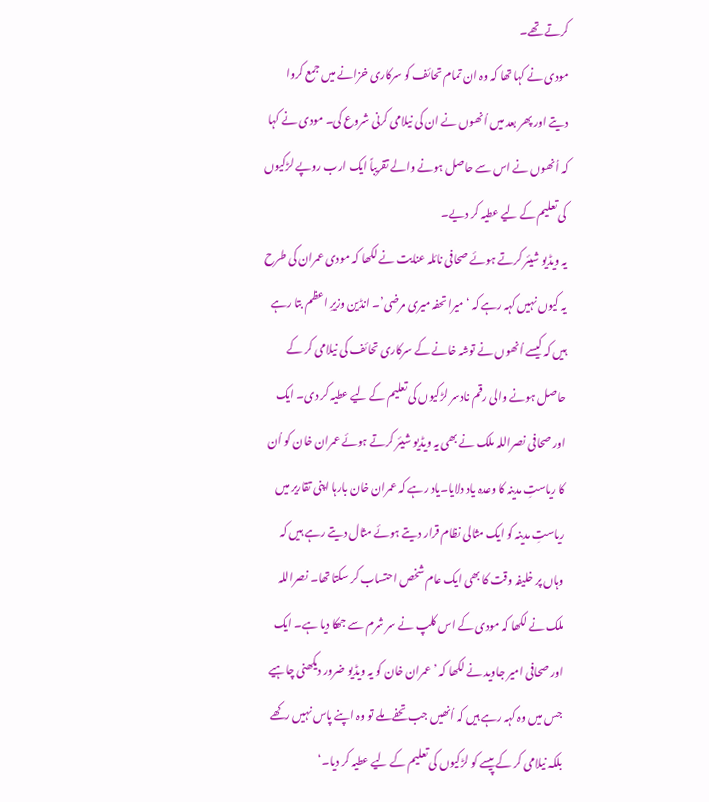کرتے تھے۔
مودی نے کہا تھا کہ وہ ان تمام تحائف کو سرکاری خزانے میں جمع کروا دیتے اور پھر بعد میں اُنھوں نے ان کی نیلامی کرنی شروع کی۔ مودی نے کہا کہ اُنھوں نے اس سے حاصل ہونے والے تقریباً ایک ارب روپے لڑکیوں کی تعلیم کے لیے عطیہ کر دیے۔
یہ ویڈیو شیئر کرتے ہوئے صحافی نائلہ عنایت نے لکھا کہ مودی عمران کی طرح یہ کیوں نہیں کہہ رہے کہ ‘میرا تحفہ میری مرضی’۔ انڈین وزیرِ اعظم بتا رہے ہیں کہ کیسے اُنھوں نے توشہ خانے کے سرکاری تحائف کی نیلامی کر کے حاصل ہونے والی رقم نادسر لڑکیوں کی تعلیم کے لیے عطیہ کر دی۔ ایک اور صحافی نصراللہ ملک نے بھی یہ ویڈیو شیئر کرتے ہوئے عمران خان کو اُن کا ریاستِ مدینہ کا وعدہ یاد دلایا۔یاد رہے کہ عمران خان بارہا اپنی تقاریر میں ریاستِ مدینہ کو ایک مثالی نظام قرار دیتے ہوئے مثال دیتے رہے ہیں کہ وہاں پر خلیفہ وقت کا بھی ایک عام شخص احتساب کر سکتا تھا۔ نصراللہ ملک نے لکھا کہ مودی کے اس کلپ نے سر شرم سے جھکا دیا ہے۔ ایک اور صحافی امیر جاوید نے لکھا کہ ’عمران خان کو یہ ویڈیو ضرور دیکھنی چاہیے جس میں وہ کہہ رہے ہیں کہ اُنھیں جب تحفے ملے تو وہ اپنے پاس نہیں رکھے بلکہ نیلامی کر کے پیسے کو لڑکیوں کی تعلیم کے لیے عطیہ کر دیا۔‘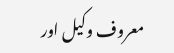معروف وکیل اور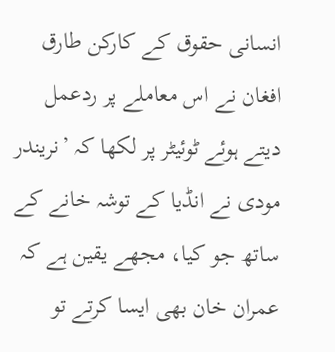انسانی حقوق کے کارکن طارق افغان نے اس معاملے پر ردعمل دیتے ہوئے ٹوئیٹر پر لکھا کہ ’نریندر مودی نے انڈیا کے توشہ خانے کے ساتھ جو کیا، مجھے یقین ہے کہ عمران خان بھی ایسا کرتے تو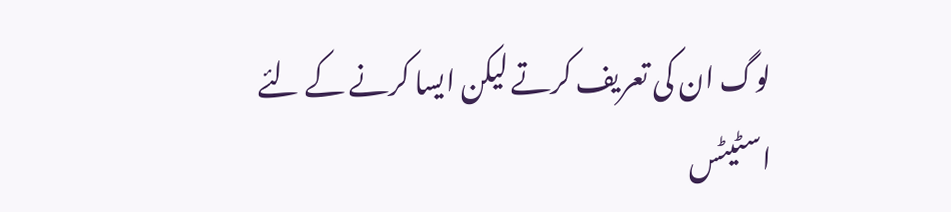لوگ ان کی تعریف کرتے لیکن ایسا کرنے کے لئے اسٹیٹس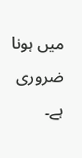میں ہونا ضروری ہے۔